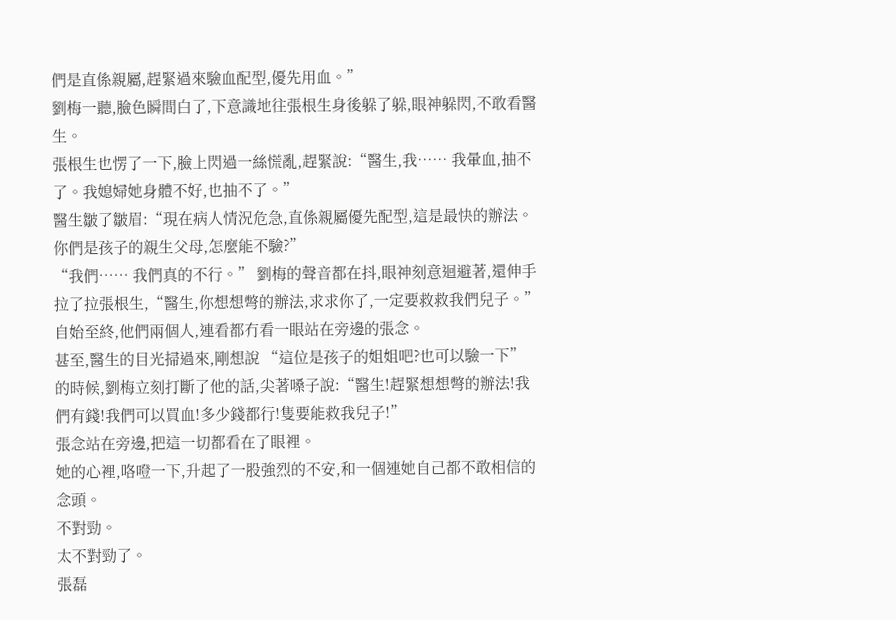們是直係親屬,趕緊過來驗血配型,優先用血。”
劉梅一聽,臉色瞬間白了,下意識地往張根生身後躲了躲,眼神躲閃,不敢看醫生。
張根生也愣了一下,臉上閃過一絲慌亂,趕緊說:“醫生,我…… 我暈血,抽不了。我媳婦她身體不好,也抽不了。”
醫生皺了皺眉:“現在病人情況危急,直係親屬優先配型,這是最快的辦法。你們是孩子的親生父母,怎麼能不驗?”
“我們…… 我們真的不行。” 劉梅的聲音都在抖,眼神刻意迴避著,還伸手拉了拉張根生,“醫生,你想想彆的辦法,求求你了,一定要救救我們兒子。”
自始至終,他們兩個人,連看都冇看一眼站在旁邊的張念。
甚至,醫生的目光掃過來,剛想說 “這位是孩子的姐姐吧?也可以驗一下” 的時候,劉梅立刻打斷了他的話,尖著嗓子說:“醫生!趕緊想想彆的辦法!我們有錢!我們可以買血!多少錢都行!隻要能救我兒子!”
張念站在旁邊,把這一切都看在了眼裡。
她的心裡,咯噔一下,升起了一股強烈的不安,和一個連她自己都不敢相信的念頭。
不對勁。
太不對勁了。
張磊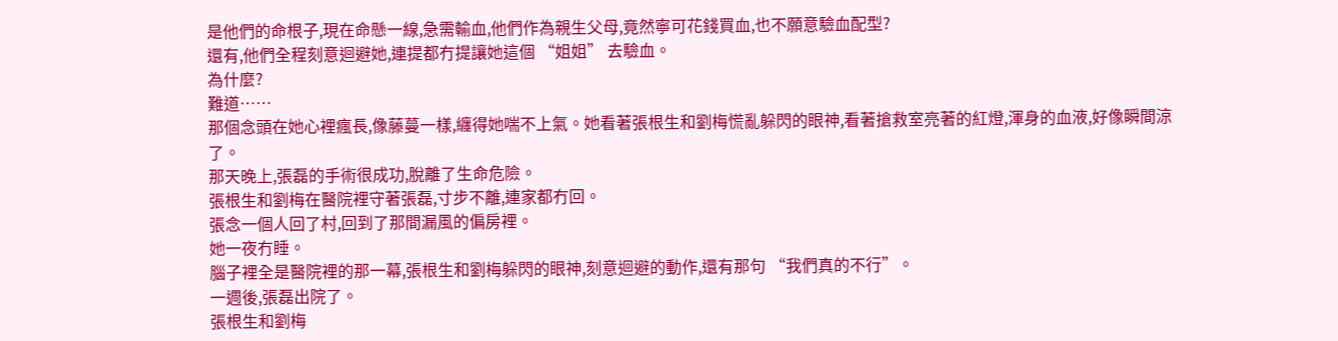是他們的命根子,現在命懸一線,急需輸血,他們作為親生父母,竟然寧可花錢買血,也不願意驗血配型?
還有,他們全程刻意迴避她,連提都冇提讓她這個 “姐姐” 去驗血。
為什麼?
難道……
那個念頭在她心裡瘋長,像藤蔓一樣,纏得她喘不上氣。她看著張根生和劉梅慌亂躲閃的眼神,看著搶救室亮著的紅燈,渾身的血液,好像瞬間涼了。
那天晚上,張磊的手術很成功,脫離了生命危險。
張根生和劉梅在醫院裡守著張磊,寸步不離,連家都冇回。
張念一個人回了村,回到了那間漏風的偏房裡。
她一夜冇睡。
腦子裡全是醫院裡的那一幕,張根生和劉梅躲閃的眼神,刻意迴避的動作,還有那句 “我們真的不行”。
一週後,張磊出院了。
張根生和劉梅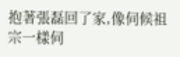抱著張磊回了家,像伺候祖宗一樣伺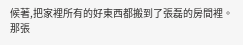候著,把家裡所有的好東西都搬到了張磊的房間裡。那張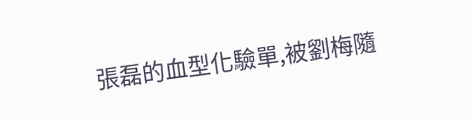張磊的血型化驗單,被劉梅隨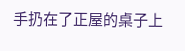手扔在了正屋的桌子上